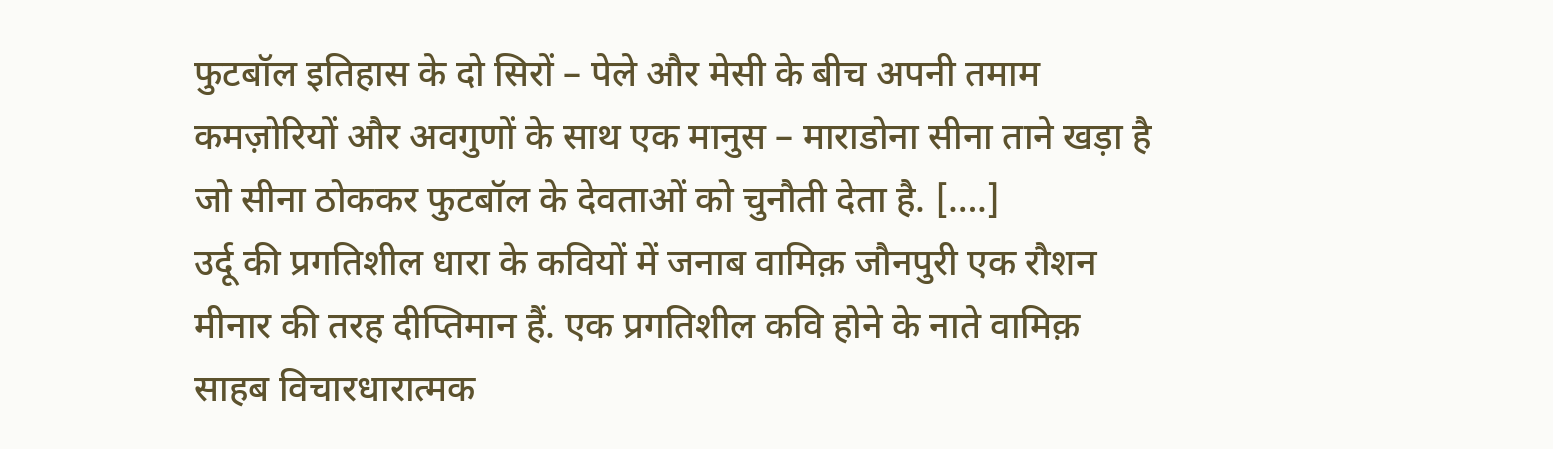फुटबॉल इतिहास के दो सिरों – पेले और मेसी के बीच अपनी तमाम कमज़ोरियों और अवगुणों के साथ एक मानुस – माराडोना सीना ताने खड़ा है जो सीना ठोककर फुटबॉल के देवताओं को चुनौती देता है. [….]
उर्दू की प्रगतिशील धारा के कवियों में जनाब वामिक़ जौनपुरी एक रौशन मीनार की तरह दीप्तिमान हैं. एक प्रगतिशील कवि होने के नाते वामिक़ साहब विचारधारात्मक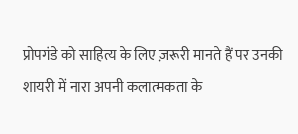प्रोपगंडे को साहित्य के लिए ज़रूरी मानते हैं पर उनकी शायरी में नारा अपनी कलात्मकता के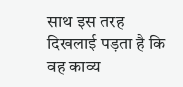साथ इस तरह दिखलाई पड़ता है कि वह काव्य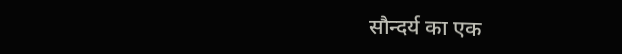सौन्दर्य का एक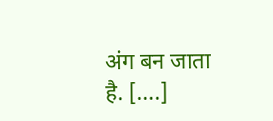अंग बन जाता है. [….]